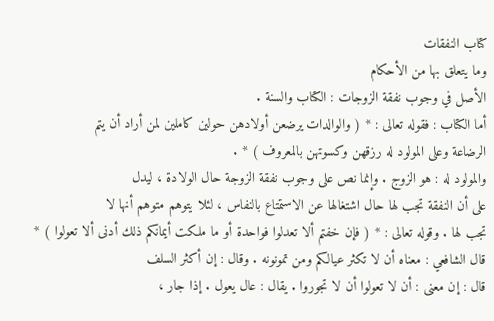كتاب النفقات
وما يتعلق بها من الأحكام
الأصل في وجوب نفقة الزوجات : الكتاب والسنة .
أما الكتاب : فقوله تعالى : * ( والوالدات يرضعن أولادهن حولين كاملين لمن أراد أن يتم
الرضاعة وعلى المولود له رزقهن وكسوتهن بالمعروف ) * .
والمولود له : هو الزوج . وإنما نص على وجوب نفقة الزوجة حال الولادة ، ليدل
على أن النفقة تجب لها حال اشتغالها عن الاستمتاع بالنفاس ، لئلا يتوهم متوهم أنها لا
تجب لها . وقوله تعالى : * ( فإن خفتم ألا تعدلوا فواحدة أو ما ملكت أيمانكم ذلك أدنى ألا تعولوا ) *
قال الشافعي : معناه أن لا تكثر عيالكم ومن تمونونه . وقال : إن أكثر السلف
قال : إن معنى : أن لا تعولوا أن لا تجوروا . يقال : عال يعول . إذا جار ،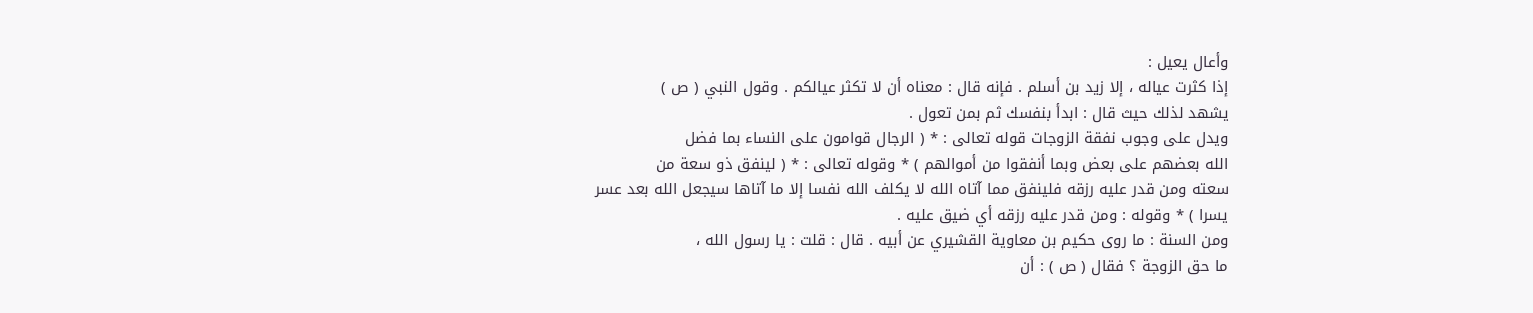وأعال يعيل :
إذا كثرت عياله ، إلا زيد بن أسلم . فإنه قال : معناه أن لا تكثر عيالكم . وقول النبي ( ص )
يشهد لذلك حيث قال : ابدأ بنفسك ثم بمن تعول .
ويدل على وجوب نفقة الزوجات قوله تعالى : * ( الرجال قوامون على النساء بما فضل
الله بعضهم على بعض وبما أنفقوا من أموالهم ) * وقوله تعالى : * ( لينفق ذو سعة من
سعته ومن قدر عليه رزقه فلينفق مما آتاه الله لا يكلف الله نفسا إلا ما آتاها سيجعل الله بعد عسر
يسرا ) * وقوله : ومن قدر عليه رزقه أي ضيق عليه .
ومن السنة : ما روى حكيم بن معاوية القشيري عن أبيه . قال : قلت : يا رسول الله ،
ما حق الزوجة ؟ فقال ( ص ) : أن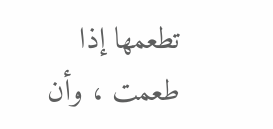تطعمها إذا طعمت ، وأن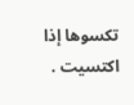تكسوها إذا اكتسيت .